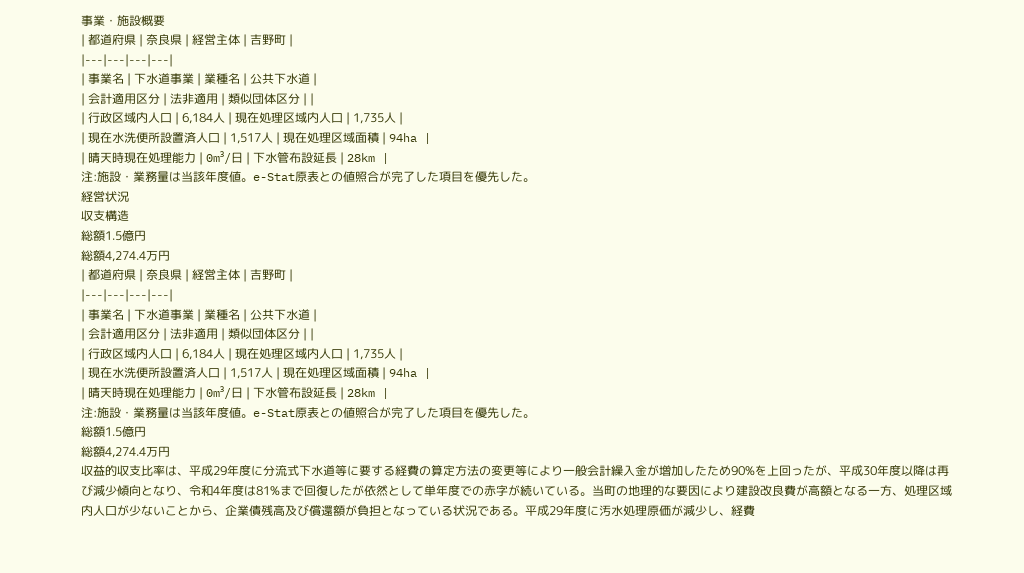事業・施設概要
| 都道府県 | 奈良県 | 経営主体 | 吉野町 |
|---|---|---|---|
| 事業名 | 下水道事業 | 業種名 | 公共下水道 |
| 会計適用区分 | 法非適用 | 類似団体区分 | |
| 行政区域内人口 | 6,184人 | 現在処理区域内人口 | 1,735人 |
| 現在水洗便所設置済人口 | 1,517人 | 現在処理区域面積 | 94ha |
| 晴天時現在処理能力 | 0m³/日 | 下水管布設延長 | 28km |
注:施設・業務量は当該年度値。e-Stat原表との値照合が完了した項目を優先した。
経営状況
収支構造
総額1.5億円
総額4,274.4万円
| 都道府県 | 奈良県 | 経営主体 | 吉野町 |
|---|---|---|---|
| 事業名 | 下水道事業 | 業種名 | 公共下水道 |
| 会計適用区分 | 法非適用 | 類似団体区分 | |
| 行政区域内人口 | 6,184人 | 現在処理区域内人口 | 1,735人 |
| 現在水洗便所設置済人口 | 1,517人 | 現在処理区域面積 | 94ha |
| 晴天時現在処理能力 | 0m³/日 | 下水管布設延長 | 28km |
注:施設・業務量は当該年度値。e-Stat原表との値照合が完了した項目を優先した。
総額1.5億円
総額4,274.4万円
収益的収支比率は、平成29年度に分流式下水道等に要する経費の算定方法の変更等により一般会計繰入金が増加したため90%を上回ったが、平成30年度以降は再び減少傾向となり、令和4年度は81%まで回復したが依然として単年度での赤字が続いている。当町の地理的な要因により建設改良費が高額となる一方、処理区域内人口が少ないことから、企業債残高及び償還額が負担となっている状況である。平成29年度に汚水処理原価が減少し、経費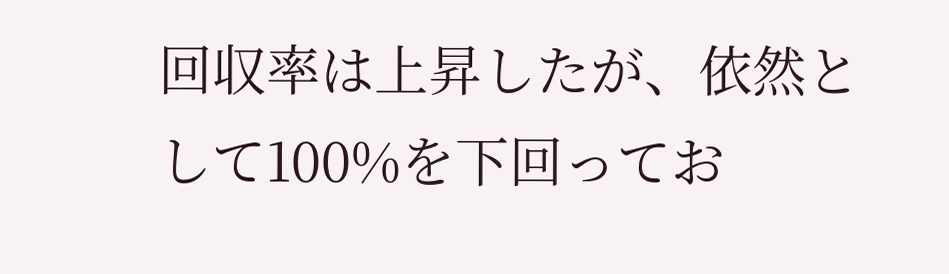回収率は上昇したが、依然として100%を下回ってお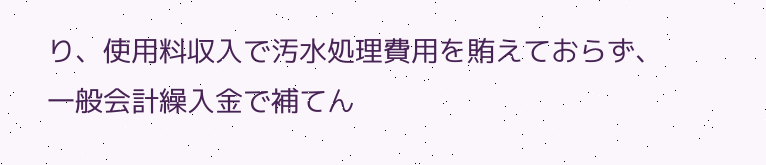り、使用料収入で汚水処理費用を賄えておらず、一般会計繰入金で補てん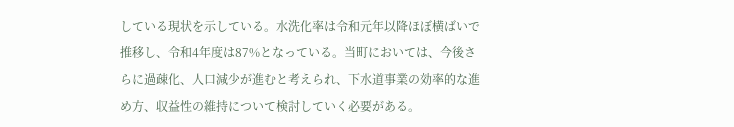している現状を示している。水洗化率は令和元年以降ほぼ横ばいで推移し、令和4年度は87%となっている。当町においては、今後さらに過疎化、人口減少が進むと考えられ、下水道事業の効率的な進め方、収益性の維持について検討していく必要がある。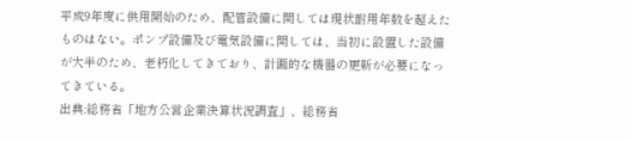平成9年度に供用開始のため、配管設備に関しては現状耐用年数を超えたものはない。ポンプ設備及び電気設備に関しては、当初に設置した設備が大半のため、老朽化してきており、計画的な機器の更新が必要になってきている。
出典:総務省「地方公営企業決算状況調査」、総務省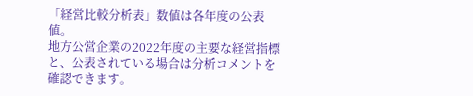「経営比較分析表」数値は各年度の公表値。
地方公営企業の2022年度の主要な経営指標と、公表されている場合は分析コメントを確認できます。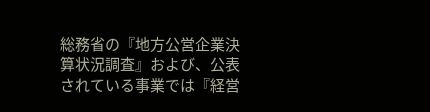総務省の『地方公営企業決算状況調査』および、公表されている事業では『経営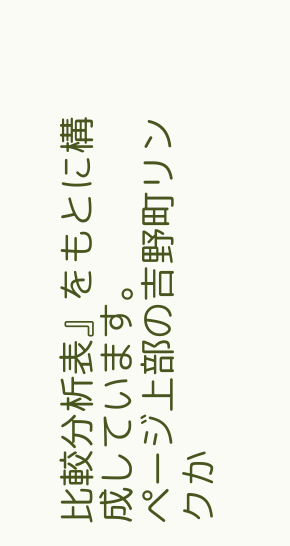比較分析表』をもとに構成しています。
ページ上部の吉野町リンクか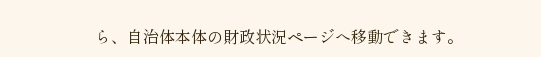ら、自治体本体の財政状況ページへ移動できます。